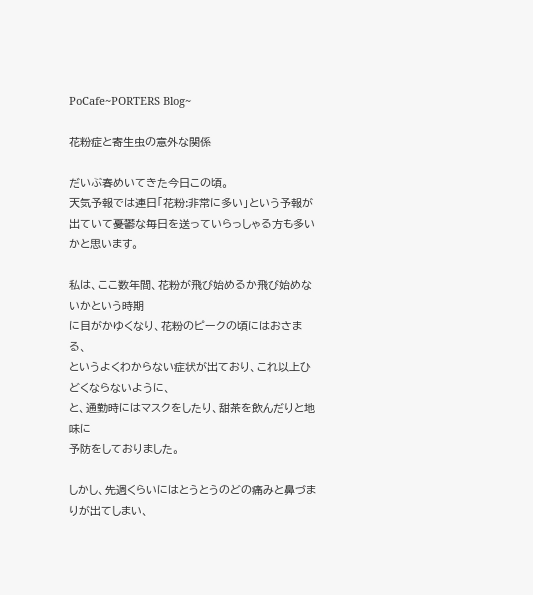PoCafe~PORTERS Blog~

花粉症と寄生虫の意外な関係

だいぶ春めいてきた今日この頃。
天気予報では連日「花粉:非常に多い」という予報が
出ていて憂鬱な毎日を送っていらっしゃる方も多いかと思います。

私は、ここ数年間、花粉が飛び始めるか飛び始めないかという時期
に目がかゆくなり、花粉のピークの頃にはおさまる、
というよくわからない症状が出ており、これ以上ひどくならないように、
と、通勤時にはマスクをしたり、甜茶を飲んだりと地味に
予防をしておりました。

しかし、先週くらいにはとうとうのどの痛みと鼻づまりが出てしまい、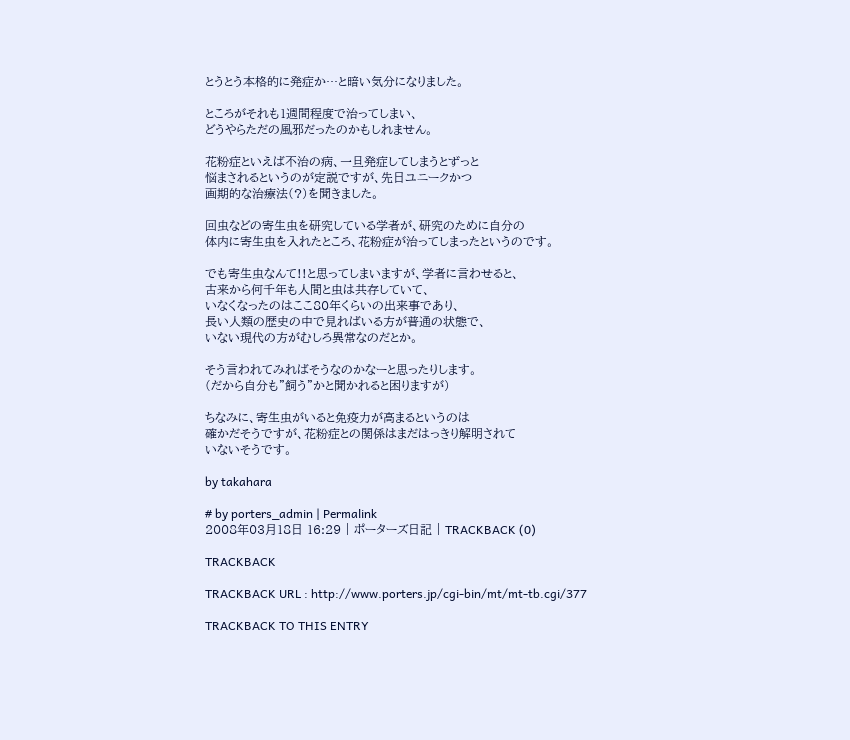とうとう本格的に発症か…と暗い気分になりました。

ところがそれも1週間程度で治ってしまい、
どうやらただの風邪だったのかもしれません。

花粉症といえば不治の病、一旦発症してしまうとずっと
悩まされるというのが定説ですが、先日ユニークかつ
画期的な治療法(?)を聞きました。

回虫などの寄生虫を研究している学者が、研究のために自分の
体内に寄生虫を入れたところ、花粉症が治ってしまったというのです。

でも寄生虫なんて!!と思ってしまいますが、学者に言わせると、
古来から何千年も人間と虫は共存していて、
いなくなったのはここ80年くらいの出来事であり、
長い人類の歴史の中で見ればいる方が普通の状態で、
いない現代の方がむしろ異常なのだとか。

そう言われてみればそうなのかなーと思ったりします。
(だから自分も”飼う”かと聞かれると困りますが)

ちなみに、寄生虫がいると免疫力が高まるというのは
確かだそうですが、花粉症との関係はまだはっきり解明されて
いないそうです。

by takahara

# by porters_admin | Permalink
2008年03月18日 16:29 | ポーターズ日記 | TRACKBACK (0)

TRACKBACK

TRACKBACK URL : http://www.porters.jp/cgi-bin/mt/mt-tb.cgi/377

TRACKBACK TO THIS ENTRY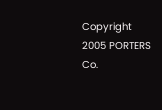Copyright 2005 PORTERS Co.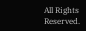All Rights Reserved.